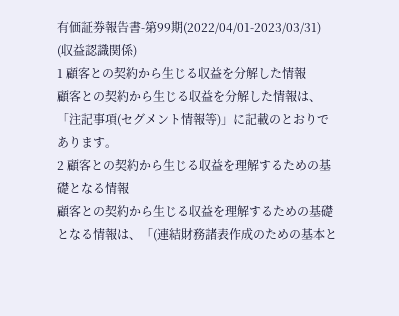有価証券報告書-第99期(2022/04/01-2023/03/31)
(収益認識関係)
1 顧客との契約から生じる収益を分解した情報
顧客との契約から生じる収益を分解した情報は、「注記事項(セグメント情報等)」に記載のとおりであります。
2 顧客との契約から生じる収益を理解するための基礎となる情報
顧客との契約から生じる収益を理解するための基礎となる情報は、「(連結財務諸表作成のための基本と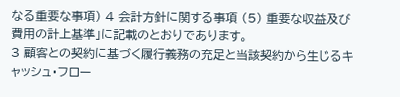なる重要な事項) 4 会計方針に関する事項 (5) 重要な収益及び費用の計上基準」に記載のとおりであります。
3 顧客との契約に基づく履行義務の充足と当該契約から生じるキャッシュ・フロー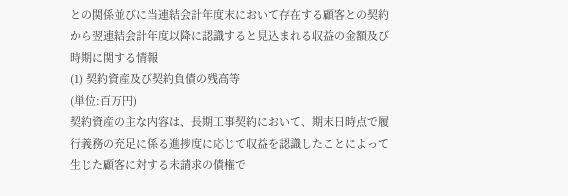との関係並びに当連結会計年度末において存在する顧客との契約から翌連結会計年度以降に認識すると見込まれる収益の金額及び時期に関する情報
(1) 契約資産及び契約負債の残高等
(単位:百万円)
契約資産の主な内容は、長期工事契約において、期末日時点で履行義務の充足に係る進捗度に応じて収益を認識したことによって生じた顧客に対する未請求の債権で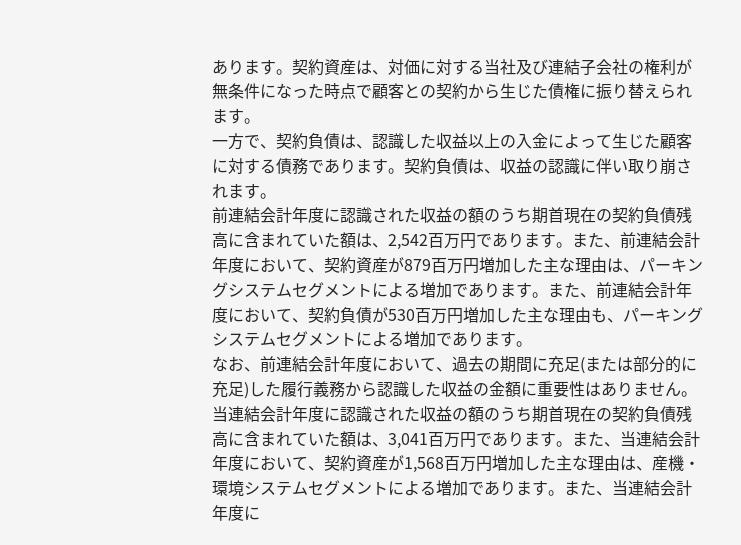あります。契約資産は、対価に対する当社及び連結子会社の権利が無条件になった時点で顧客との契約から生じた債権に振り替えられます。
一方で、契約負債は、認識した収益以上の入金によって生じた顧客に対する債務であります。契約負債は、収益の認識に伴い取り崩されます。
前連結会計年度に認識された収益の額のうち期首現在の契約負債残高に含まれていた額は、2,542百万円であります。また、前連結会計年度において、契約資産が879百万円増加した主な理由は、パーキングシステムセグメントによる増加であります。また、前連結会計年度において、契約負債が530百万円増加した主な理由も、パーキングシステムセグメントによる増加であります。
なお、前連結会計年度において、過去の期間に充足(または部分的に充足)した履行義務から認識した収益の金額に重要性はありません。
当連結会計年度に認識された収益の額のうち期首現在の契約負債残高に含まれていた額は、3,041百万円であります。また、当連結会計年度において、契約資産が1,568百万円増加した主な理由は、産機・環境システムセグメントによる増加であります。また、当連結会計年度に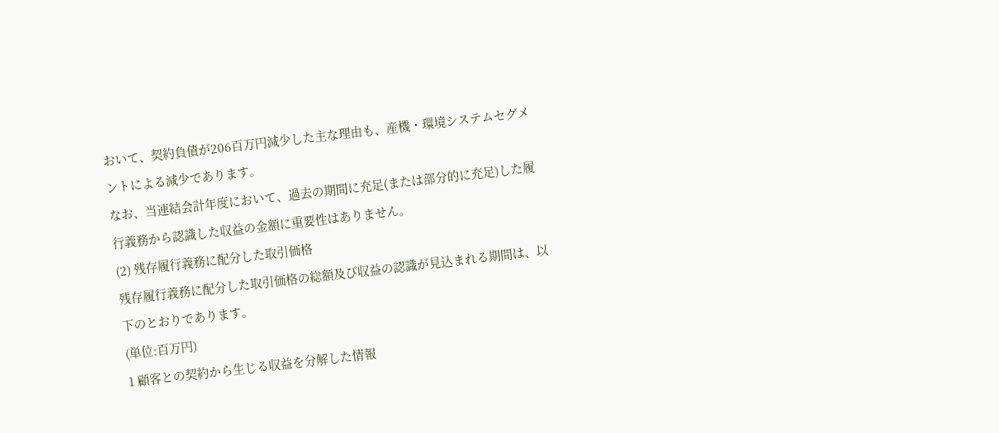おいて、契約負債が206百万円減少した主な理由も、産機・環境システムセグメントによる減少であります。
なお、当連結会計年度において、過去の期間に充足(または部分的に充足)した履行義務から認識した収益の金額に重要性はありません。
(2) 残存履行義務に配分した取引価格
残存履行義務に配分した取引価格の総額及び収益の認識が見込まれる期間は、以下のとおりであります。
(単位:百万円)
1 顧客との契約から生じる収益を分解した情報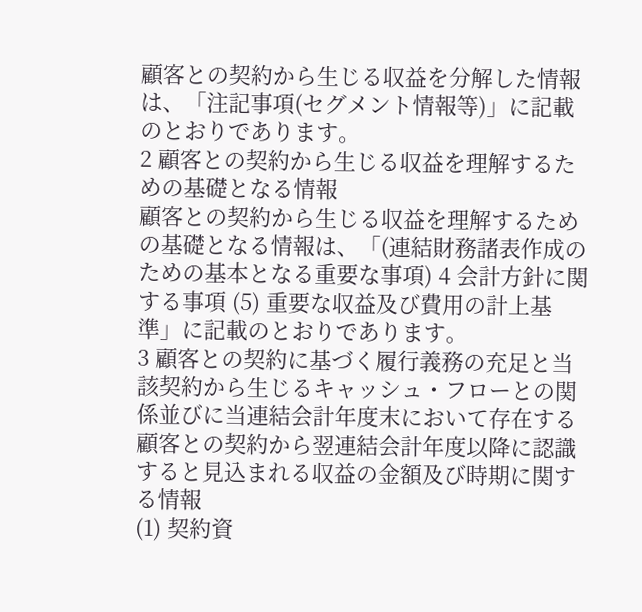顧客との契約から生じる収益を分解した情報は、「注記事項(セグメント情報等)」に記載のとおりであります。
2 顧客との契約から生じる収益を理解するための基礎となる情報
顧客との契約から生じる収益を理解するための基礎となる情報は、「(連結財務諸表作成のための基本となる重要な事項) 4 会計方針に関する事項 (5) 重要な収益及び費用の計上基準」に記載のとおりであります。
3 顧客との契約に基づく履行義務の充足と当該契約から生じるキャッシュ・フローとの関係並びに当連結会計年度末において存在する顧客との契約から翌連結会計年度以降に認識すると見込まれる収益の金額及び時期に関する情報
(1) 契約資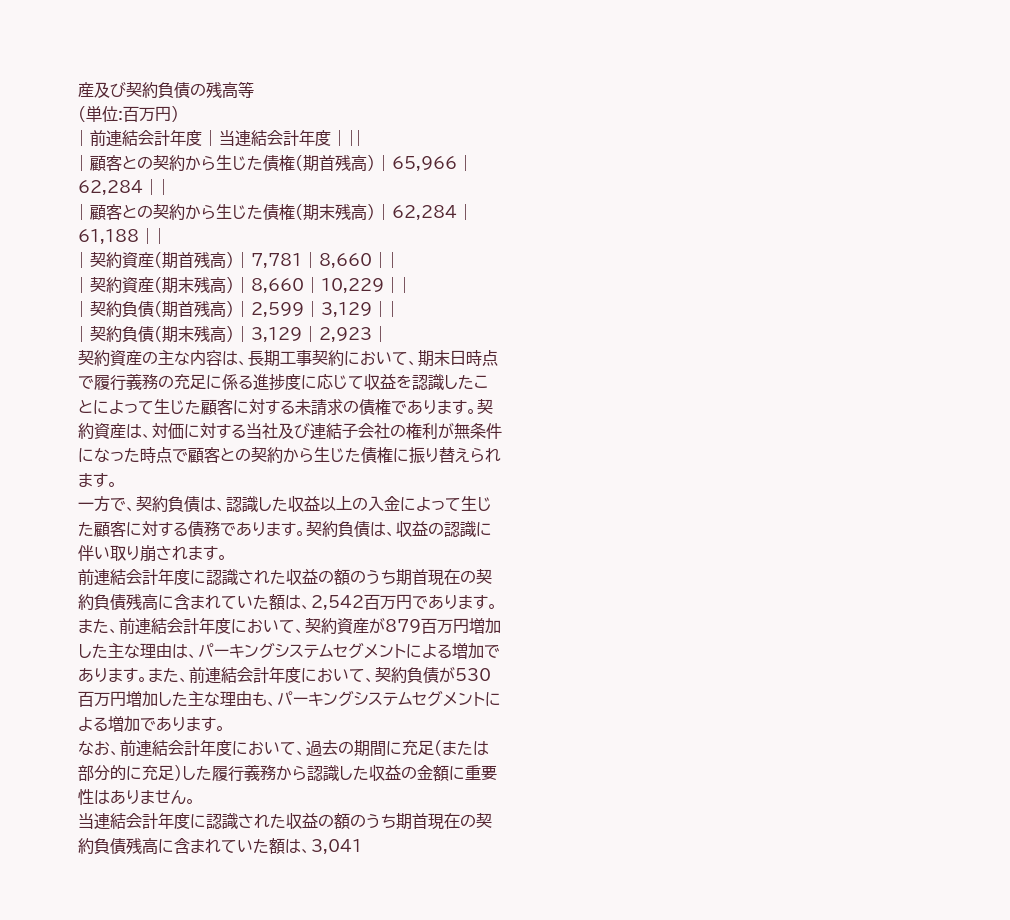産及び契約負債の残高等
(単位:百万円)
| 前連結会計年度 | 当連結会計年度 | ||
| 顧客との契約から生じた債権(期首残高) | 65,966 | 62,284 | |
| 顧客との契約から生じた債権(期末残高) | 62,284 | 61,188 | |
| 契約資産(期首残高) | 7,781 | 8,660 | |
| 契約資産(期末残高) | 8,660 | 10,229 | |
| 契約負債(期首残高) | 2,599 | 3,129 | |
| 契約負債(期末残高) | 3,129 | 2,923 |
契約資産の主な内容は、長期工事契約において、期末日時点で履行義務の充足に係る進捗度に応じて収益を認識したことによって生じた顧客に対する未請求の債権であります。契約資産は、対価に対する当社及び連結子会社の権利が無条件になった時点で顧客との契約から生じた債権に振り替えられます。
一方で、契約負債は、認識した収益以上の入金によって生じた顧客に対する債務であります。契約負債は、収益の認識に伴い取り崩されます。
前連結会計年度に認識された収益の額のうち期首現在の契約負債残高に含まれていた額は、2,542百万円であります。また、前連結会計年度において、契約資産が879百万円増加した主な理由は、パーキングシステムセグメントによる増加であります。また、前連結会計年度において、契約負債が530百万円増加した主な理由も、パーキングシステムセグメントによる増加であります。
なお、前連結会計年度において、過去の期間に充足(または部分的に充足)した履行義務から認識した収益の金額に重要性はありません。
当連結会計年度に認識された収益の額のうち期首現在の契約負債残高に含まれていた額は、3,041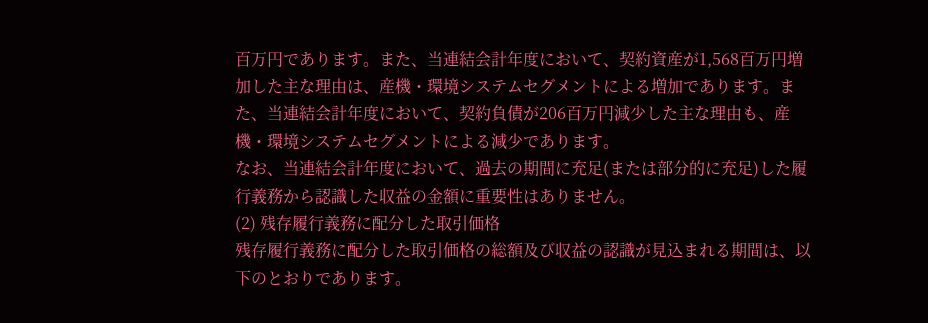百万円であります。また、当連結会計年度において、契約資産が1,568百万円増加した主な理由は、産機・環境システムセグメントによる増加であります。また、当連結会計年度において、契約負債が206百万円減少した主な理由も、産機・環境システムセグメントによる減少であります。
なお、当連結会計年度において、過去の期間に充足(または部分的に充足)した履行義務から認識した収益の金額に重要性はありません。
(2) 残存履行義務に配分した取引価格
残存履行義務に配分した取引価格の総額及び収益の認識が見込まれる期間は、以下のとおりであります。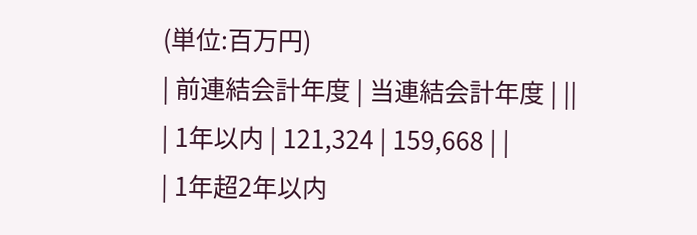(単位:百万円)
| 前連結会計年度 | 当連結会計年度 | ||
| 1年以内 | 121,324 | 159,668 | |
| 1年超2年以内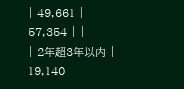| 49,661 | 57,354 | |
| 2年超3年以内 | 19,140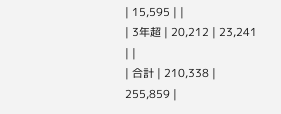| 15,595 | |
| 3年超 | 20,212 | 23,241 | |
| 合計 | 210,338 | 255,859 |